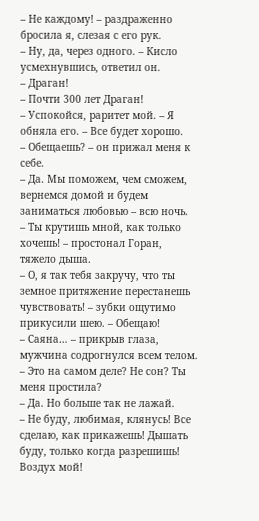– Не каждому! – раздраженно бросила я, слезая с его рук.
– Ну, да, через одного. – Кисло усмехнувшись, ответил он.
– Драган!
– Почти 300 лет Драган!
– Успокойся, раритет мой. – Я обняла его. – Все будет хорошо.
– Обещаешь? – он прижал меня к себе.
– Да. Мы поможем, чем сможем, вернемся домой и будем заниматься любовью – всю ночь.
– Ты крутишь мной, как только хочешь! – простонал Горан, тяжело дыша.
– О, я так тебя закручу, что ты земное притяжение перестанешь чувствовать! – зубки ощутимо прикусили шею. – Обещаю!
– Саяна… – прикрыв глаза, мужчина содрогнулся всем телом. – Это на самом деле? Не сон? Ты меня простила?
– Да. Но больше так не лажай.
– Не буду, любимая, клянусь! Все сделаю, как прикажешь! Дышать буду, только когда разрешишь! Воздух мой!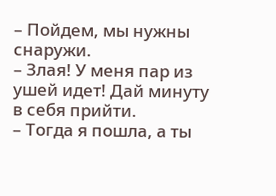– Пойдем, мы нужны снаружи.
– Злая! У меня пар из ушей идет! Дай минуту в себя прийти.
– Тогда я пошла, а ты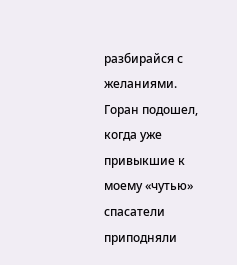разбирайся с желаниями.
Горан подошел, когда уже привыкшие к моему «чутью» спасатели приподняли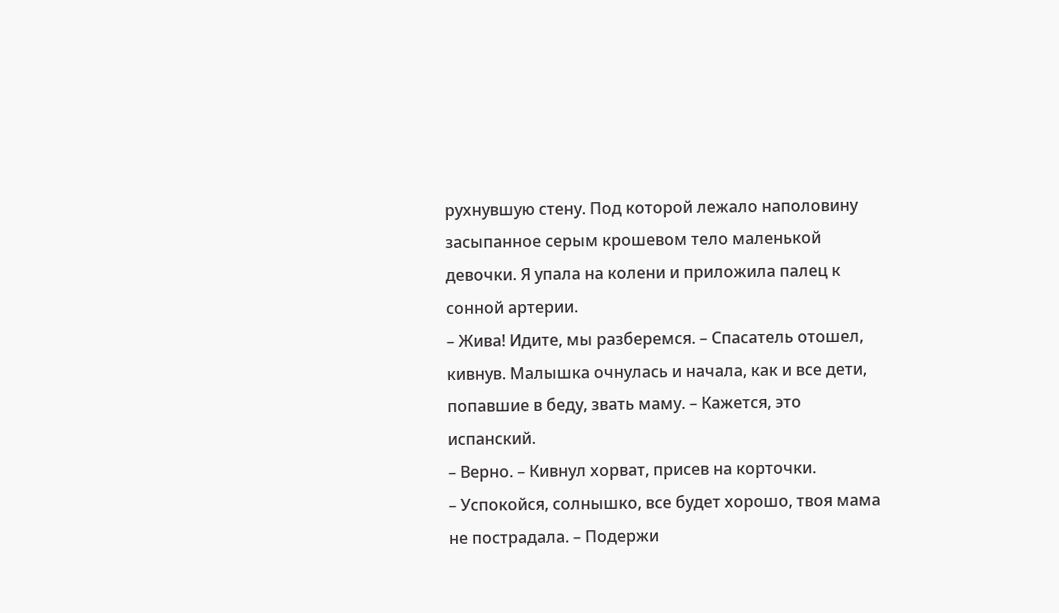рухнувшую стену. Под которой лежало наполовину засыпанное серым крошевом тело маленькой девочки. Я упала на колени и приложила палец к сонной артерии.
– Жива! Идите, мы разберемся. – Спасатель отошел, кивнув. Малышка очнулась и начала, как и все дети, попавшие в беду, звать маму. – Кажется, это испанский.
– Верно. – Кивнул хорват, присев на корточки.
– Успокойся, солнышко, все будет хорошо, твоя мама не пострадала. – Подержи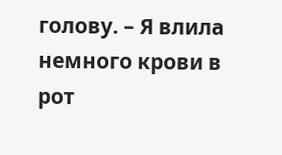голову. – Я влила немного крови в рот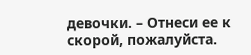девочки. – Отнеси ее к скорой, пожалуйста.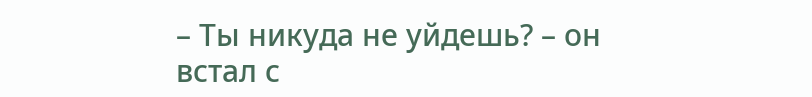– Ты никуда не уйдешь? – он встал с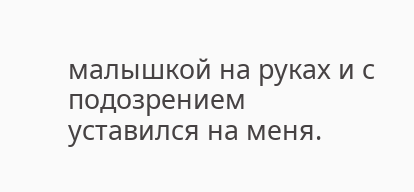малышкой на руках и с подозрением уставился на меня.